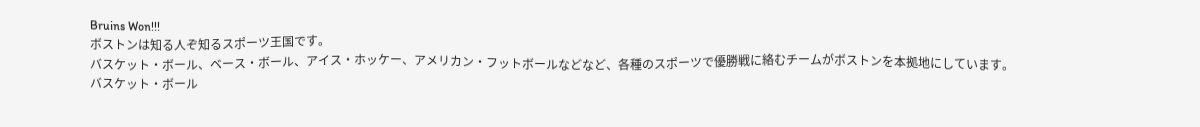Bruins Won!!!
ボストンは知る人ぞ知るスポーツ王国です。
バスケット・ボール、ベース・ボール、アイス・ホッケー、アメリカン・フットボールなどなど、各種のスポーツで優勝戦に絡むチームがボストンを本拠地にしています。
バスケット・ボール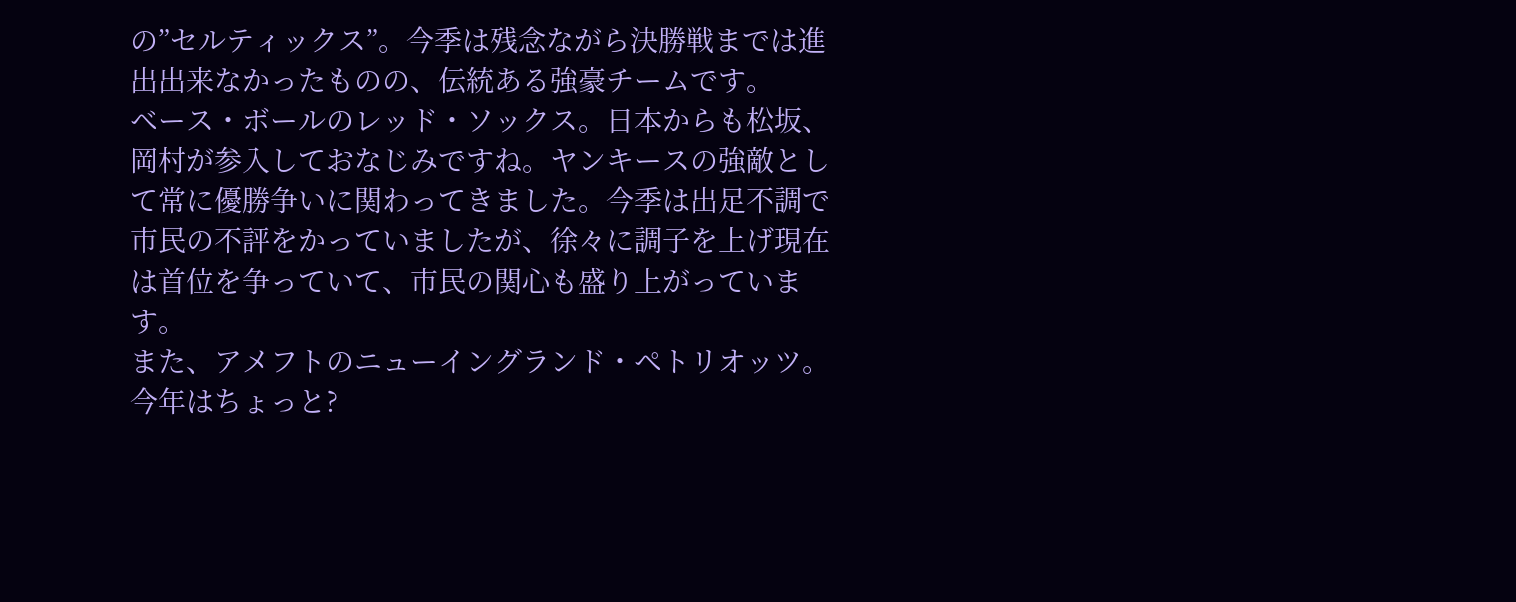の”セルティックス”。今季は残念ながら決勝戦までは進出出来なかったものの、伝統ある強豪チームです。
ベース・ボールのレッド・ソックス。日本からも松坂、岡村が参入しておなじみですね。ヤンキースの強敵として常に優勝争いに関わってきました。今季は出足不調で市民の不評をかっていましたが、徐々に調子を上げ現在は首位を争っていて、市民の関心も盛り上がっています。
また、アメフトのニューイングランド・ペトリオッツ。今年はちょっと?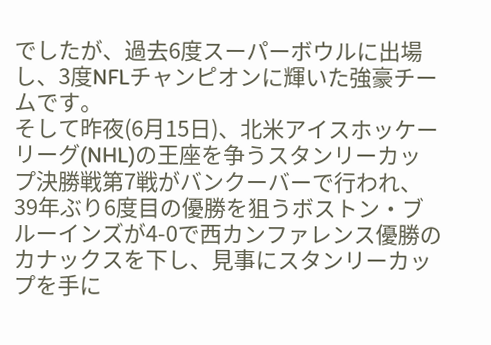でしたが、過去6度スーパーボウルに出場し、3度NFLチャンピオンに輝いた強豪チームです。
そして昨夜(6月15日)、北米アイスホッケーリーグ(NHL)の王座を争うスタンリーカップ決勝戦第7戦がバンクーバーで行われ、39年ぶり6度目の優勝を狙うボストン・ブルーインズが4-0で西カンファレンス優勝のカナックスを下し、見事にスタンリーカップを手に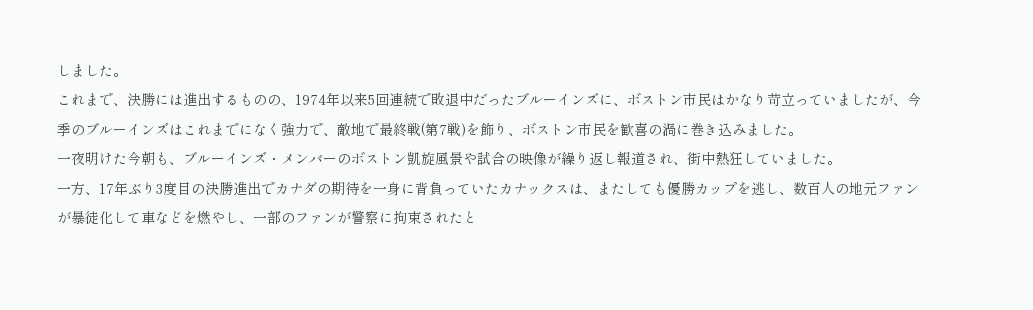しました。
これまで、決勝には進出するものの、1974年以来5回連続で敗退中だったブルーインズに、ボストン市民はかなり苛立っていましたが、今季のブルーインズはこれまでになく強力で、敵地で最終戦(第7戦)を飾り、ボストン市民を歓喜の渦に巻き込みました。
一夜明けた今朝も、ブルーインズ・メンバーのボストン凱旋風景や試合の映像が繰り返し報道され、街中熱狂していました。
一方、17年ぶり3度目の決勝進出でカナダの期待を一身に背負っていたカナックスは、またしても優勝カップを逃し、数百人の地元ファンが暴徒化して車などを燃やし、一部のファンが警察に拘束されたと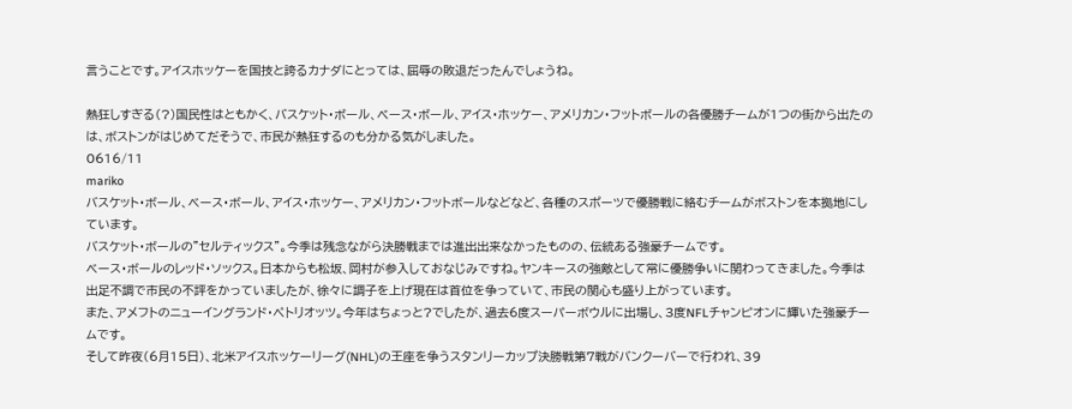言うことです。アイスホッケーを国技と誇るカナダにとっては、屈辱の敗退だったんでしょうね。

熱狂しすぎる(?)国民性はともかく、バスケット・ボール、ベース・ボール、アイス・ホッケー、アメリカン・フットボールの各優勝チームが1つの街から出たのは、ボストンがはじめてだそうで、市民が熱狂するのも分かる気がしました。
0616/11
mariko
バスケット・ボール、ベース・ボール、アイス・ホッケー、アメリカン・フットボールなどなど、各種のスポーツで優勝戦に絡むチームがボストンを本拠地にしています。
バスケット・ボールの”セルティックス”。今季は残念ながら決勝戦までは進出出来なかったものの、伝統ある強豪チームです。
ベース・ボールのレッド・ソックス。日本からも松坂、岡村が参入しておなじみですね。ヤンキースの強敵として常に優勝争いに関わってきました。今季は出足不調で市民の不評をかっていましたが、徐々に調子を上げ現在は首位を争っていて、市民の関心も盛り上がっています。
また、アメフトのニューイングランド・ペトリオッツ。今年はちょっと?でしたが、過去6度スーパーボウルに出場し、3度NFLチャンピオンに輝いた強豪チームです。
そして昨夜(6月15日)、北米アイスホッケーリーグ(NHL)の王座を争うスタンリーカップ決勝戦第7戦がバンクーバーで行われ、39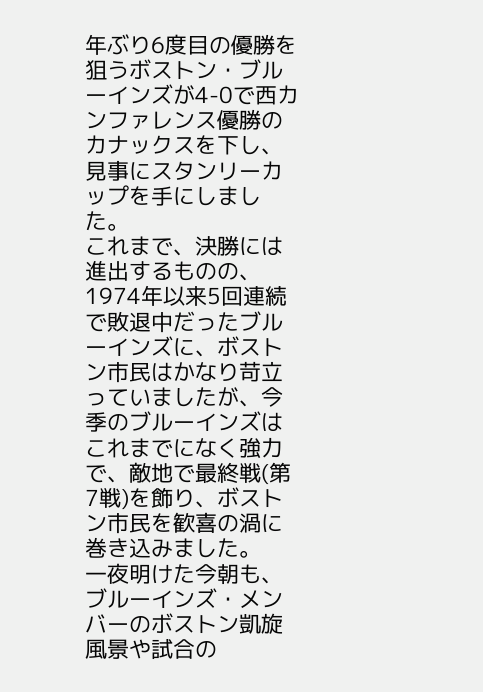年ぶり6度目の優勝を狙うボストン・ブルーインズが4-0で西カンファレンス優勝のカナックスを下し、見事にスタンリーカップを手にしました。
これまで、決勝には進出するものの、1974年以来5回連続で敗退中だったブルーインズに、ボストン市民はかなり苛立っていましたが、今季のブルーインズはこれまでになく強力で、敵地で最終戦(第7戦)を飾り、ボストン市民を歓喜の渦に巻き込みました。
一夜明けた今朝も、ブルーインズ・メンバーのボストン凱旋風景や試合の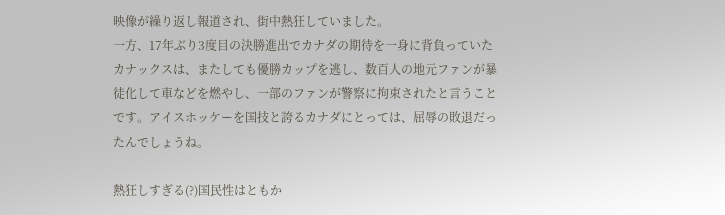映像が繰り返し報道され、街中熱狂していました。
一方、17年ぶり3度目の決勝進出でカナダの期待を一身に背負っていたカナックスは、またしても優勝カップを逃し、数百人の地元ファンが暴徒化して車などを燃やし、一部のファンが警察に拘束されたと言うことです。アイスホッケーを国技と誇るカナダにとっては、屈辱の敗退だったんでしょうね。

熱狂しすぎる(?)国民性はともか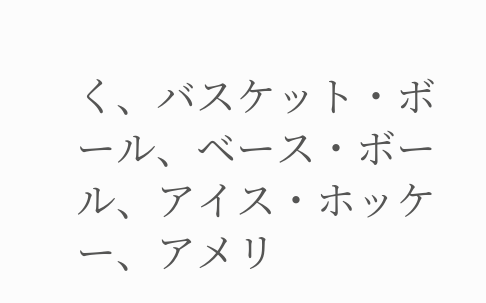く、バスケット・ボール、ベース・ボール、アイス・ホッケー、アメリ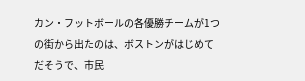カン・フットボールの各優勝チームが1つの街から出たのは、ボストンがはじめてだそうで、市民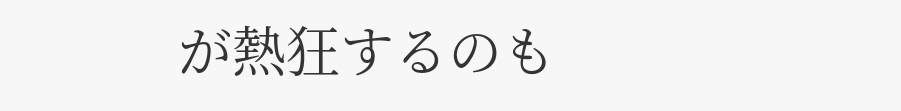が熱狂するのも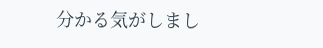分かる気がしまし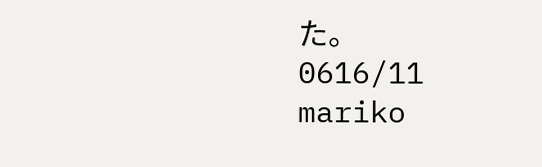た。
0616/11
mariko